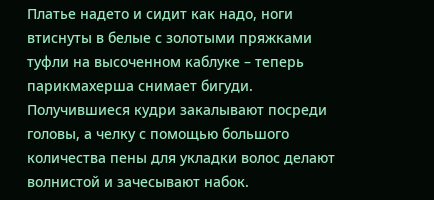Платье надето и сидит как надо, ноги втиснуты в белые с золотыми пряжками туфли на высоченном каблуке – теперь парикмахерша снимает бигуди. Получившиеся кудри закалывают посреди головы, а челку с помощью большого количества пены для укладки волос делают волнистой и зачесывают набок.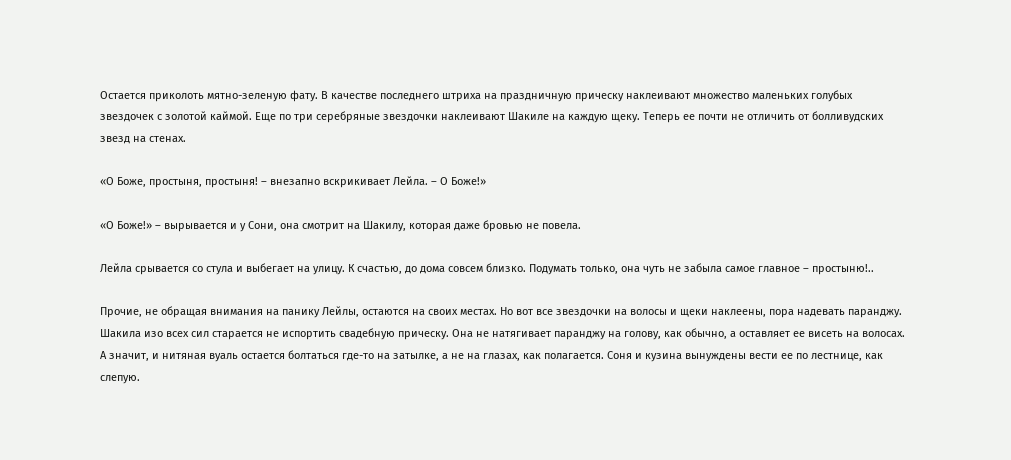Остается приколоть мятно-зеленую фату. В качестве последнего штриха на праздничную прическу наклеивают множество маленьких голубых звездочек с золотой каймой. Еще по три серебряные звездочки наклеивают Шакиле на каждую щеку. Теперь ее почти не отличить от болливудских звезд на стенах.

«О Боже, простыня, простыня! – внезапно вскрикивает Лейла. – О Боже!»

«О Боже!» – вырывается и у Сони, она смотрит на Шакилу, которая даже бровью не повела.

Лейла срывается со стула и выбегает на улицу. К счастью, до дома совсем близко. Подумать только, она чуть не забыла самое главное – простыню!..

Прочие, не обращая внимания на панику Лейлы, остаются на своих местах. Но вот все звездочки на волосы и щеки наклеены, пора надевать паранджу. Шакила изо всех сил старается не испортить свадебную прическу. Она не натягивает паранджу на голову, как обычно, а оставляет ее висеть на волосах. А значит, и нитяная вуаль остается болтаться где-то на затылке, а не на глазах, как полагается. Соня и кузина вынуждены вести ее по лестнице, как слепую.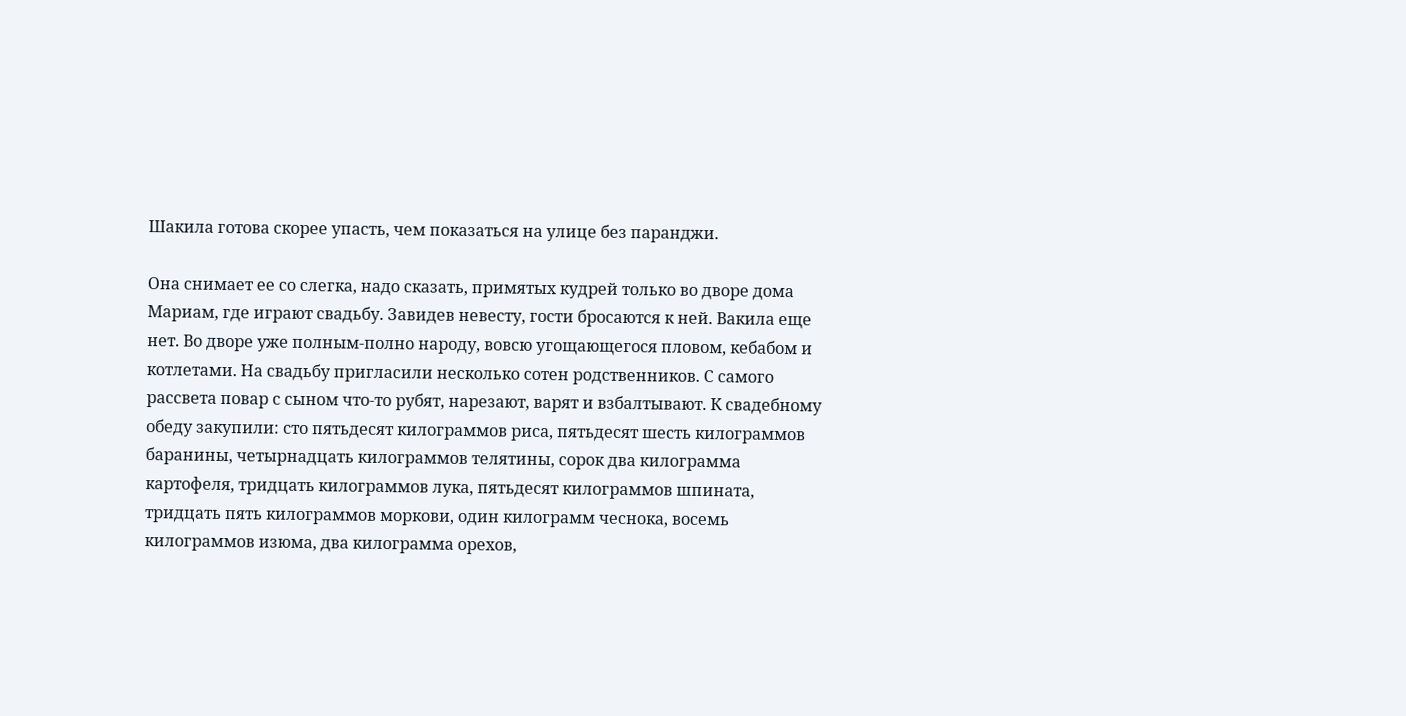Шакила готова скорее упасть, чем показаться на улице без паранджи.

Она снимает ее со слегка, надо сказать, примятых кудрей только во дворе дома Мариам, где играют свадьбу. Завидев невесту, гости бросаются к ней. Вакила еще нет. Во дворе уже полным-полно народу, вовсю угощающегося пловом, кебабом и котлетами. На свадьбу пригласили несколько сотен родственников. С самого рассвета повар с сыном что-то рубят, нарезают, варят и взбалтывают. К свадебному обеду закупили: сто пятьдесят килограммов риса, пятьдесят шесть килограммов баранины, четырнадцать килограммов телятины, сорок два килограмма картофеля, тридцать килограммов лука, пятьдесят килограммов шпината, тридцать пять килограммов моркови, один килограмм чеснока, восемь килограммов изюма, два килограмма орехов,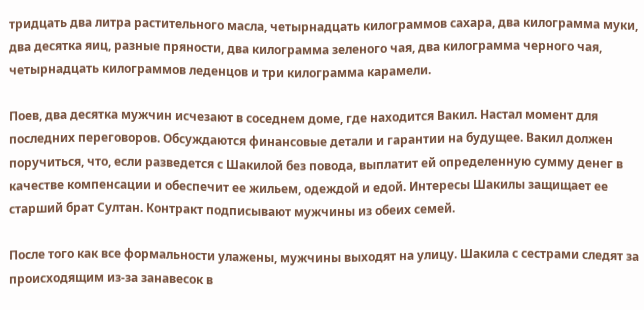тридцать два литра растительного масла, четырнадцать килограммов сахара, два килограмма муки, два десятка яиц, разные пряности, два килограмма зеленого чая, два килограмма черного чая, четырнадцать килограммов леденцов и три килограмма карамели.

Поев, два десятка мужчин исчезают в соседнем доме, где находится Вакил. Настал момент для последних переговоров. Обсуждаются финансовые детали и гарантии на будущее. Вакил должен поручиться, что, если разведется с Шакилой без повода, выплатит ей определенную сумму денег в качестве компенсации и обеспечит ее жильем, одеждой и едой. Интересы Шакилы защищает ее старший брат Султан. Контракт подписывают мужчины из обеих семей.

После того как все формальности улажены, мужчины выходят на улицу. Шакила с сестрами следят за происходящим из-за занавесок в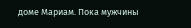доме Мариам. Пока мужчины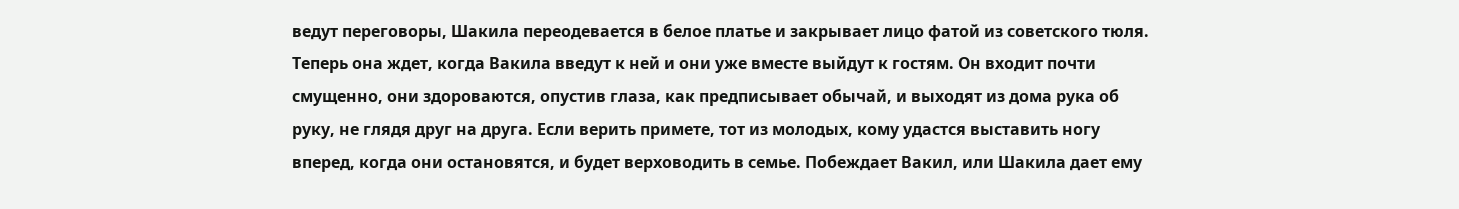ведут переговоры, Шакила переодевается в белое платье и закрывает лицо фатой из советского тюля. Теперь она ждет, когда Вакила введут к ней и они уже вместе выйдут к гостям. Он входит почти смущенно, они здороваются, опустив глаза, как предписывает обычай, и выходят из дома рука об руку, не глядя друг на друга. Если верить примете, тот из молодых, кому удастся выставить ногу вперед, когда они остановятся, и будет верховодить в семье. Побеждает Вакил, или Шакила дает ему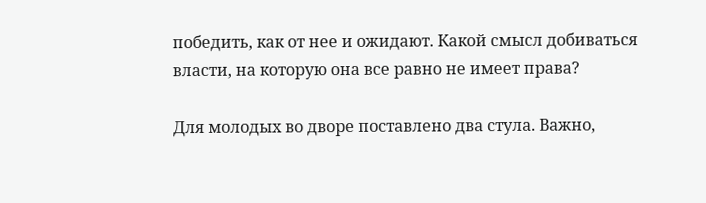победить, как от нее и ожидают. Какой смысл добиваться власти, на которую она все равно не имеет права?

Для молодых во дворе поставлено два стула. Важно,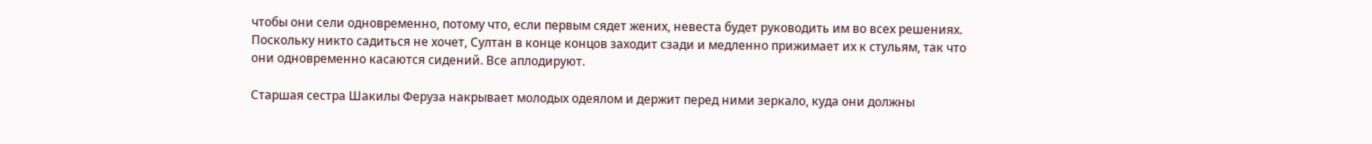чтобы они сели одновременно, потому что, если первым сядет жених, невеста будет руководить им во всех решениях. Поскольку никто садиться не хочет, Султан в конце концов заходит сзади и медленно прижимает их к стульям, так что они одновременно касаются сидений. Все аплодируют.

Старшая сестра Шакилы Феруза накрывает молодых одеялом и держит перед ними зеркало, куда они должны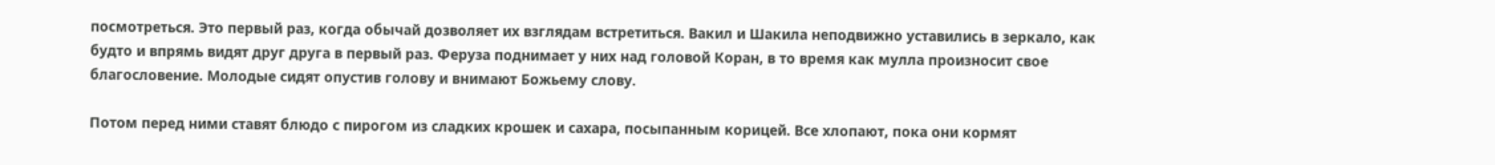посмотреться. Это первый раз, когда обычай дозволяет их взглядам встретиться. Вакил и Шакила неподвижно уставились в зеркало, как будто и впрямь видят друг друга в первый раз. Феруза поднимает у них над головой Коран, в то время как мулла произносит свое благословение. Молодые сидят опустив голову и внимают Божьему слову.

Потом перед ними ставят блюдо с пирогом из сладких крошек и сахара, посыпанным корицей. Все хлопают, пока они кормят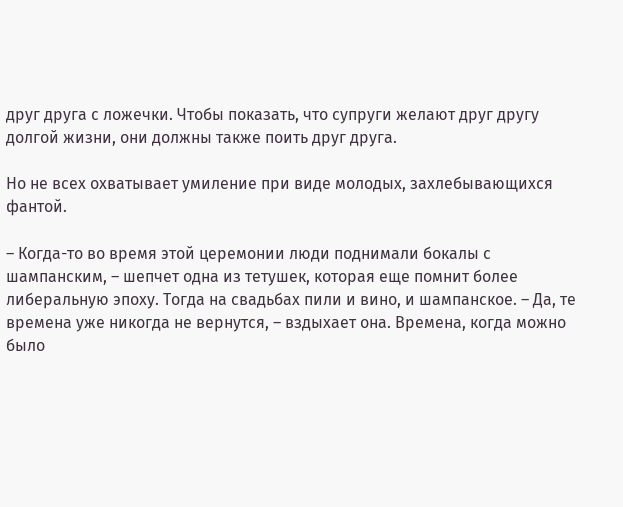друг друга с ложечки. Чтобы показать, что супруги желают друг другу долгой жизни, они должны также поить друг друга.

Но не всех охватывает умиление при виде молодых, захлебывающихся фантой.

– Когда-то во время этой церемонии люди поднимали бокалы с шампанским, – шепчет одна из тетушек, которая еще помнит более либеральную эпоху. Тогда на свадьбах пили и вино, и шампанское. – Да, те времена уже никогда не вернутся, – вздыхает она. Времена, когда можно было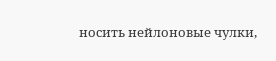носить нейлоновые чулки,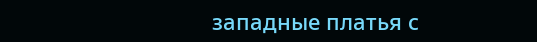западные платья с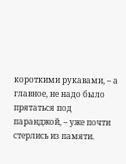короткими рукавами, – а главное, не надо было прятаться под паранджой, – уже почти стерлись из памяти.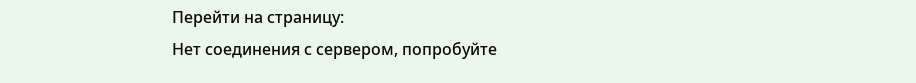Перейти на страницу:
Нет соединения с сервером, попробуйте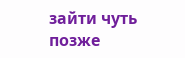зайти чуть позже